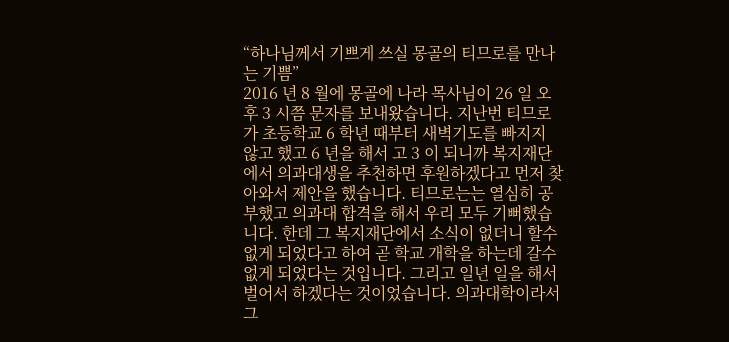“하나님께서 기쁘게 쓰실 몽골의 티므로를 만나는 기쁨”
2016 년 8 월에 몽골에 나라 목사님이 26 일 오후 3 시쯤 문자를 보내왔습니다. 지난번 티므로가 초등학교 6 학년 때부터 새벽기도를 빠지지 않고 했고 6 년을 해서 고 3 이 되니까 복지재단에서 의과대생을 추천하면 후원하겠다고 먼저 찾아와서 제안을 했습니다. 티므로는는 열심히 공부했고 의과대 합격을 해서 우리 모두 기뻐했습니다. 한데 그 복지재단에서 소식이 없더니 할수 없게 되었다고 하여 곧 학교 개학을 하는데 갈수 없게 되었다는 것입니다. 그리고 일년 일을 해서 벌어서 하겠다는 것이었습니다. 의과대학이라서 그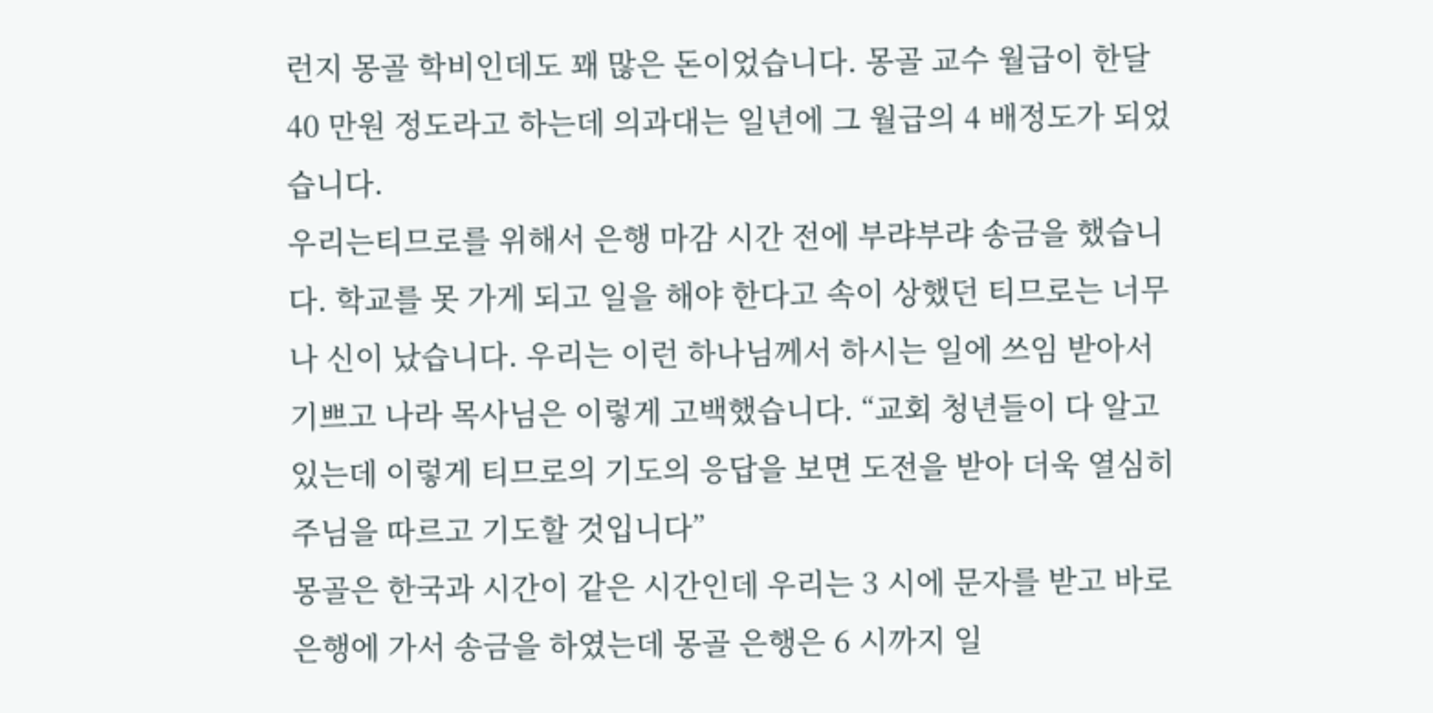런지 몽골 학비인데도 꽤 많은 돈이었습니다. 몽골 교수 월급이 한달 40 만원 정도라고 하는데 의과대는 일년에 그 월급의 4 배정도가 되었습니다.
우리는티므로를 위해서 은행 마감 시간 전에 부랴부랴 송금을 했습니다. 학교를 못 가게 되고 일을 해야 한다고 속이 상했던 티므로는 너무나 신이 났습니다. 우리는 이런 하나님께서 하시는 일에 쓰임 받아서 기쁘고 나라 목사님은 이렇게 고백했습니다. “교회 청년들이 다 알고 있는데 이렇게 티므로의 기도의 응답을 보면 도전을 받아 더욱 열심히 주님을 따르고 기도할 것입니다”
몽골은 한국과 시간이 같은 시간인데 우리는 3 시에 문자를 받고 바로 은행에 가서 송금을 하였는데 몽골 은행은 6 시까지 일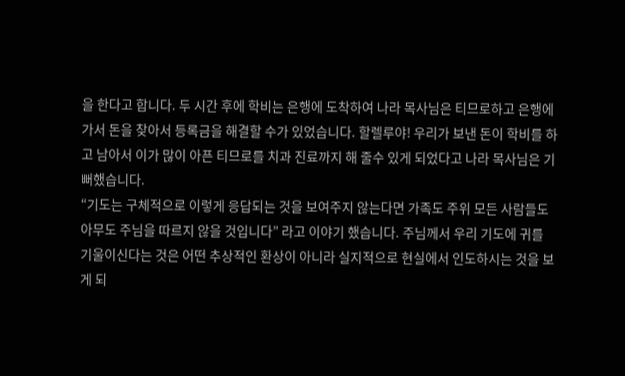을 한다고 합니다. 두 시간 후에 학비는 은행에 도착하여 나라 목사님은 티므로하고 은행에 가서 돈을 찾아서 등록금을 해결할 수가 있었습니다. 할렐루야! 우리가 보낸 돈이 학비를 하고 남아서 이가 많이 아픈 티므로를 치과 진료까지 해 줄수 있게 되었다고 나라 목사님은 기뻐했습니다.
“기도는 구체적으로 이렇게 응답되는 것을 보여주지 않는다면 가족도 주위 모든 사람들도 아무도 주님을 따르지 않을 것입니다” 라고 이야기 했습니다. 주님께서 우리 기도에 귀를 기울이신다는 것은 어떤 추상적인 환상이 아니라 실지적으로 현실에서 인도하시는 것을 보게 되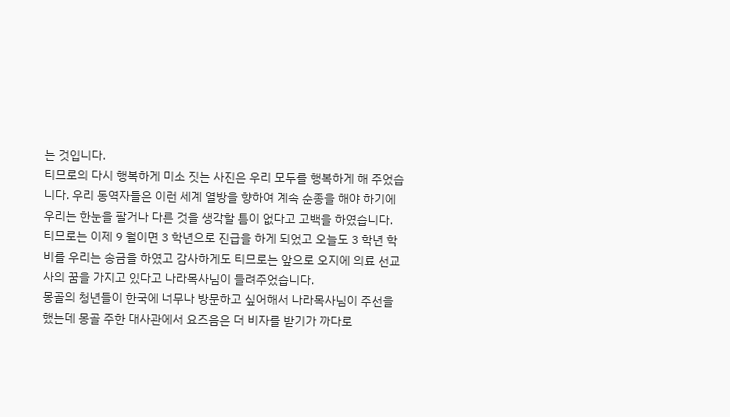는 것입니다.
티므로의 다시 행복하게 미소 짓는 사진은 우리 모두를 행복하게 해 주었습니다. 우리 동역자들은 이런 세계 열방을 향하여 계속 순종을 해야 하기에 우리는 한눈을 팔거나 다른 것을 생각할 틈이 없다고 고백을 하였습니다.
티므로는 이제 9 월이면 3 학년으로 진급을 하게 되었고 오늘도 3 학년 학비를 우리는 송금을 하였고 감사하게도 티므로는 앞으로 오지에 의료 선교사의 꿈을 가지고 있다고 나라목사님이 들려주었습니다.
몽골의 청년들이 한국에 너무나 방문하고 싶어해서 나라목사님이 주선을 했는데 몽골 주한 대사관에서 요즈음은 더 비자를 받기가 까다로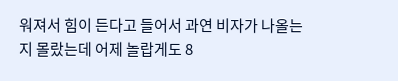워져서 힘이 든다고 들어서 과연 비자가 나올는지 몰랐는데 어제 놀랍게도 8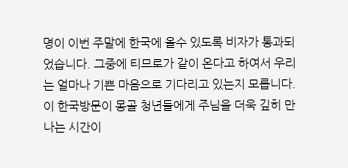명이 이번 주말에 한국에 올수 있도록 비자가 통과되었습니다. 그중에 티므로가 같이 온다고 하여서 우리는 얼마나 기쁜 마음으로 기다리고 있는지 모릅니다. 이 한국방문이 몽골 청년들에게 주님을 더욱 깊히 만나는 시간이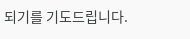되기를 기도드립니다.